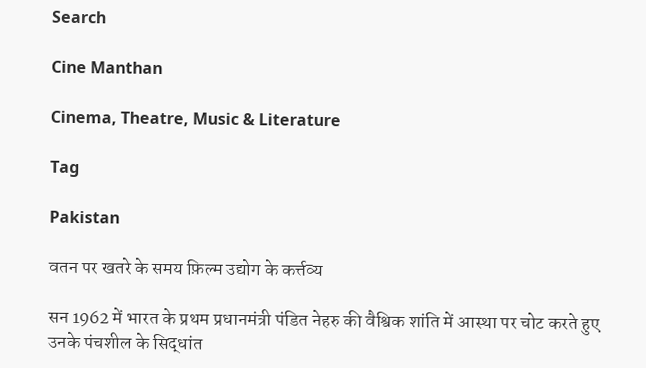Search

Cine Manthan

Cinema, Theatre, Music & Literature

Tag

Pakistan

वतन पर खतरे के समय फ़िल्म उद्योग के कर्त्तव्य

सन 1962 में भारत के प्रथम प्रधानमंत्री पंडित नेहरु की वैश्विक शांति में आस्था पर चोट करते हुए उनके पंचशील के सिद्धांत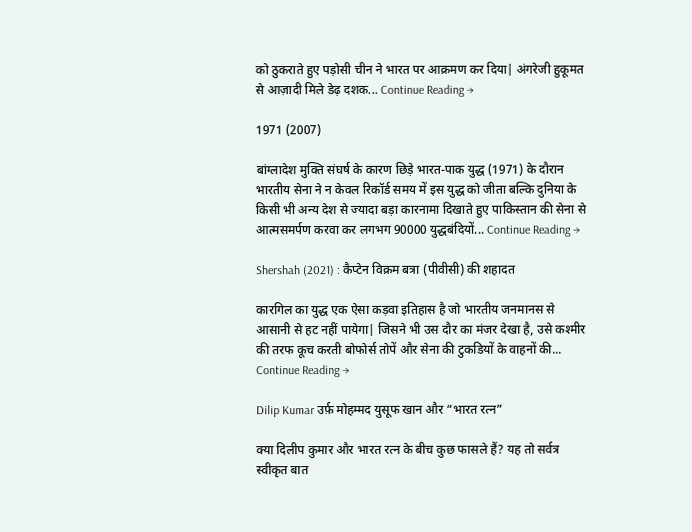को ठुकराते हुए पड़ोसी चीन ने भारत पर आक्रमण कर दिया| अंगरेजी हुकूमत से आज़ादी मिले डेढ़ दशक... Continue Reading →

1971 (2007)

बांग्लादेश मुक्ति संघर्ष के कारण छिड़े भारत-पाक युद्ध (1971) के दौरान भारतीय सेना ने न केवल रिकॉर्ड समय में इस युद्ध को जीता बल्कि दुनिया के किसी भी अन्य देश से ज्यादा बड़ा कारनामा दिखाते हुए पाकिस्तान की सेना से आत्मसमर्पण करवा कर लगभग 90000 युद्धबंदियों... Continue Reading →

Shershah (2021) : कैप्टेन विक्रम बत्रा (पीवीसी) की शहादत

कारगिल का युद्ध एक ऐसा कड़वा इतिहास है जो भारतीय जनमानस से आसानी से हट नहीं पायेगा| जिसने भी उस दौर का मंजर देखा है, उसे कश्मीर की तरफ कूच करती बोफोर्स तोपें और सेना की टुकडियों के वाहनों की... Continue Reading →

Dilip Kumar उर्फ़ मोहम्मद युसूफ खान और “भारत रत्न”

क्या दिलीप कुमार और भारत रत्न के बीच कुछ फासले हैं? यह तो सर्वत्र स्वीकृत बात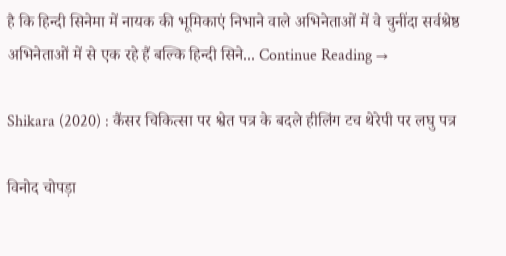है कि हिन्दी सिनेमा में नायक की भूमिकाएं निभाने वाले अभिनेताओं में वे चुनींदा सर्वश्रेष्ठ अभिनेताओं में से एक रहे हैं बल्कि हिन्दी सिने... Continue Reading →

Shikara (2020) : कैंसर चिकित्सा पर श्वेत पत्र के बदले हीलिंग टच थेरेपी पर लघु पत्र

विनोद चोपड़ा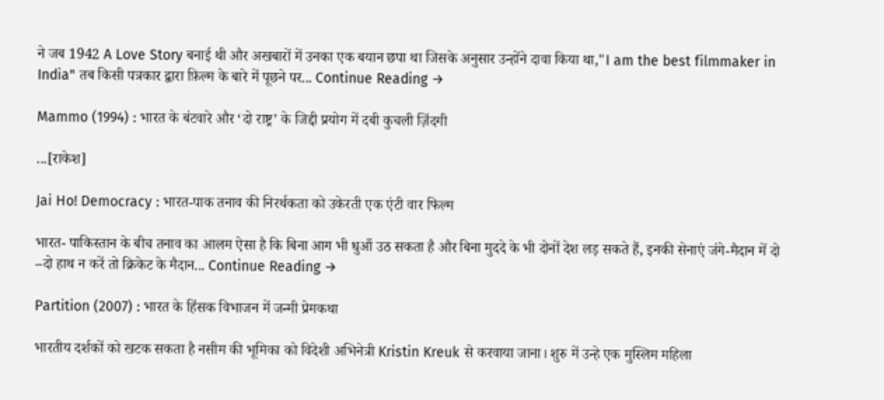ने जब 1942 A Love Story बनाई थी और अखबारों में उनका एक बयान छपा था जिसके अनुसार उन्होंने दावा किया था,"I am the best filmmaker in India" तब किसी पत्रकार द्वारा फ़िल्म के बारे में पूछने पर... Continue Reading →

Mammo (1994) : भारत के बंटवारे और ‘दो राष्ट्र’ के जिद्दी प्रयोग में दबी कुचली ज़िंदगी

...[राकेश]

Jai Ho! Democracy : भारत-पाक तनाव की निरर्थकता को उकेरती एक एंटी वार फिल्म

भारत- पाकिस्तान के बीच तनाव का आलम ऐसा है कि बिना आग भी धुआँ उठ सकता है और बिना मुददे के भी दोनों देश लड़ सकते हैं, इनकी सेनाएं जंगे-मैदान में दो –दो हाथ न करें तो क्रिकेट के मैदान... Continue Reading →

Partition (2007) : भारत के हिंसक विभाजन में जन्मी प्रेमकथा

भारतीय दर्शकों को खटक सकता है नसीम की भूमिका को विदेशी अभिनेत्री Kristin Kreuk से करवाया जाना। शुरु में उन्हे एक मुस्लिम महिला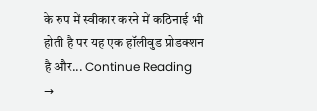के रुप में स्वीकार करने में कठिनाई भी होती है पर यह एक हॉलीवुड प्रोडक्शन है और... Continue Reading →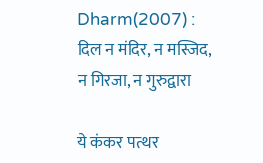Dharm(2007) : दिल न मंदिर, न मस्जिद, न गिरजा, न गुरुद्वारा

ये कंकर पत्थर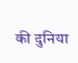की दुनिया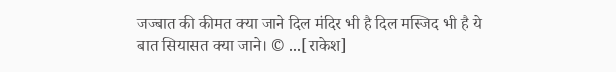जज्बात की कीमत क्या जाने दिल मंदिर भी है दिल मस्जिद भी है ये बात सियासत क्या जाने। © ...[राकेश]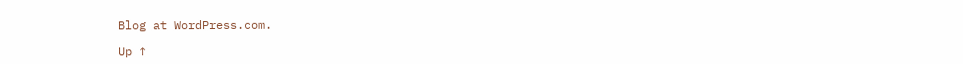Blog at WordPress.com.

Up ↑